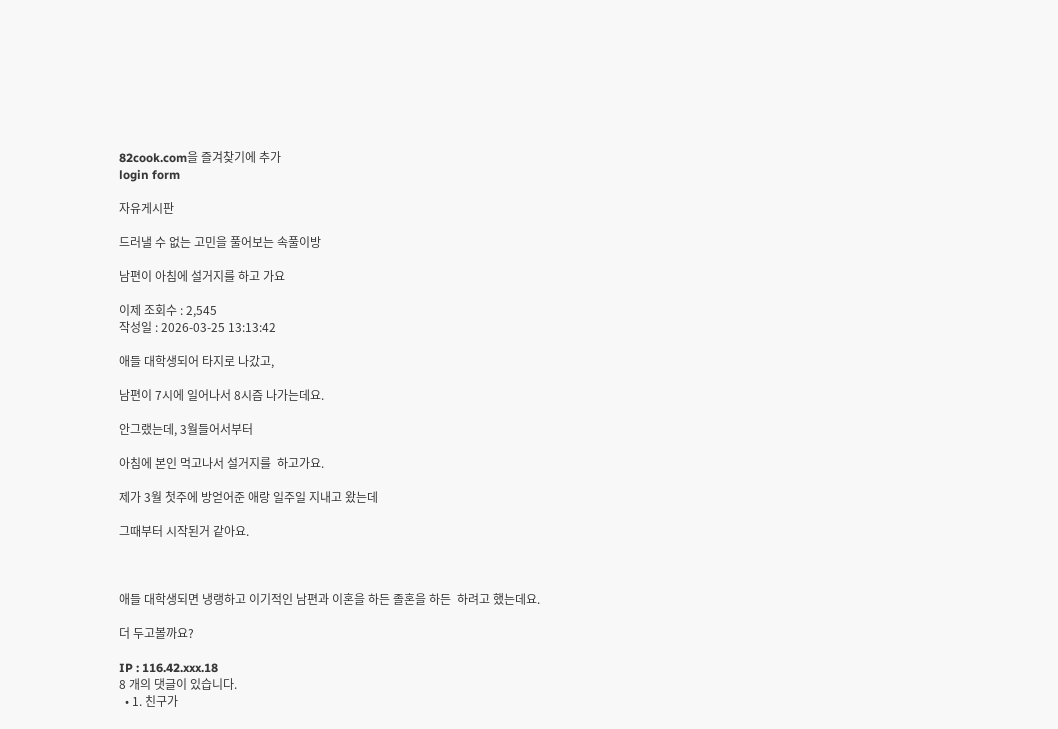82cook.com을 즐겨찾기에 추가
login form

자유게시판

드러낼 수 없는 고민을 풀어보는 속풀이방

남편이 아침에 설거지를 하고 가요

이제 조회수 : 2,545
작성일 : 2026-03-25 13:13:42

애들 대학생되어 타지로 나갔고,

남편이 7시에 일어나서 8시즘 나가는데요.

안그랬는데, 3월들어서부터

아침에 본인 먹고나서 설거지를  하고가요.

제가 3월 첫주에 방얻어준 애랑 일주일 지내고 왔는데

그때부터 시작된거 같아요.



애들 대학생되면 냉랭하고 이기적인 남편과 이혼을 하든 졸혼을 하든  하려고 했는데요.

더 두고볼까요?

IP : 116.42.xxx.18
8 개의 댓글이 있습니다.
  • 1. 친구가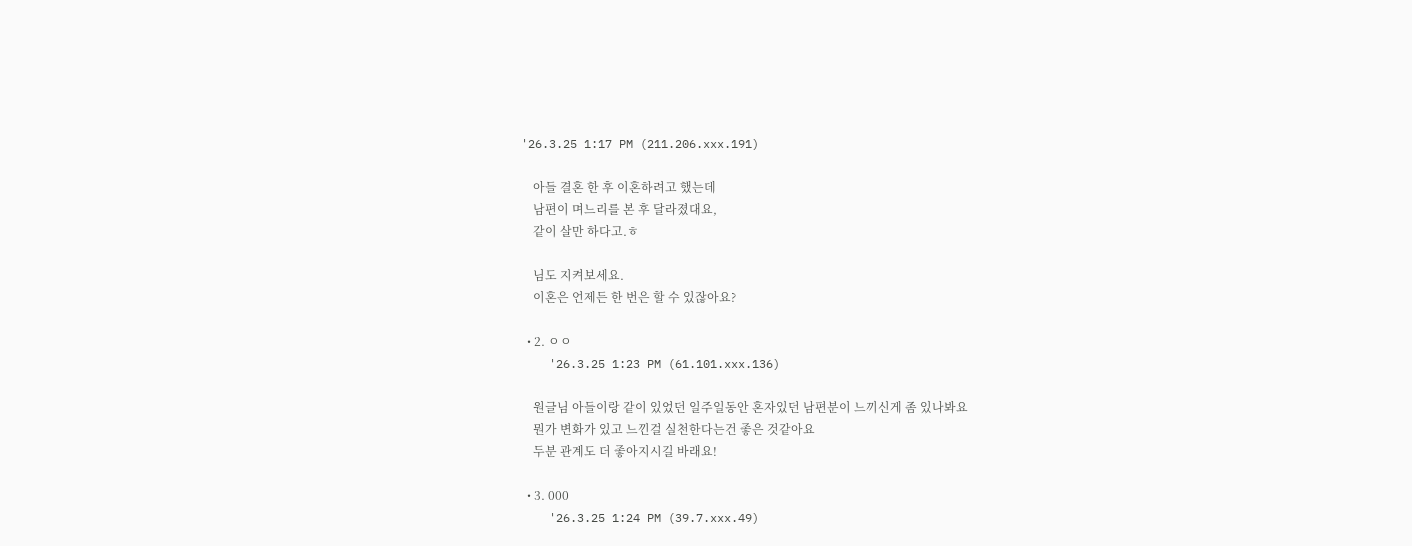'26.3.25 1:17 PM (211.206.xxx.191)

    아들 결혼 한 후 이혼하려고 했는데
    남편이 며느리를 본 후 달라졌대요,
    같이 살만 하다고.ㅎ

    님도 지켜보세요.
    이혼은 언제든 한 번은 할 수 있잖아요?

  • 2. ㅇㅇ
    '26.3.25 1:23 PM (61.101.xxx.136)

    원글님 아들이랑 같이 있었던 일주일동안 혼자있던 남편분이 느끼신게 좀 있나봐요
    뭔가 변화가 있고 느낀걸 실천한다는건 좋은 것같아요
    두분 관계도 더 좋아지시길 바래요!

  • 3. 000
    '26.3.25 1:24 PM (39.7.xxx.49)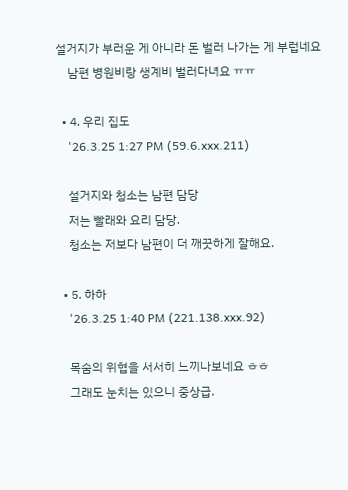설거지가 부러운 게 아니라 돈 벌러 나가는 게 부럽네요
    남편 병원비랑 생계비 벌러다녀요 ㅠㅠ

  • 4. 우리 집도
    '26.3.25 1:27 PM (59.6.xxx.211)

    설거지와 청소는 남편 담당
    저는 빨래와 요리 담당.
    청소는 저보다 남편이 더 깨끗하게 잘해요.

  • 5. 하하
    '26.3.25 1:40 PM (221.138.xxx.92)

    목숨의 위협을 서서히 느끼나보네요 ㅎㅎ
    그래도 눈치는 있으니 중상급.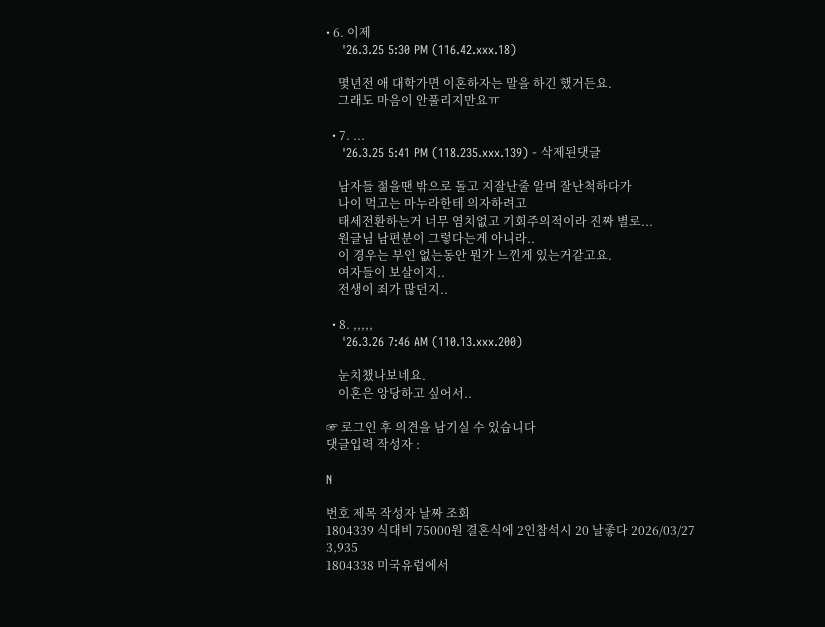• 6. 이제
    '26.3.25 5:30 PM (116.42.xxx.18)

    몇년전 애 대학가면 이혼하자는 말을 하긴 했거든요.
    그래도 마음이 안풀리지만요ㅠ

  • 7. ...
    '26.3.25 5:41 PM (118.235.xxx.139) - 삭제된댓글

    남자들 젊을땐 밖으로 돌고 지잘난줄 알며 잘난척하다가
    나이 먹고는 마누라한테 의자하려고
    태세전환하는거 너무 염치없고 기회주의적이라 진짜 별로...
    원글님 남편분이 그렇다는게 아니라..
    이 경우는 부인 없는동안 뭔가 느낀게 있는거같고요.
    여자들이 보살이지..
    전생이 죄가 많던지..

  • 8. ,,,,,
    '26.3.26 7:46 AM (110.13.xxx.200)

    눈치챘나보네요.
    이혼은 앙당하고 싶어서..

☞ 로그인 후 의견을 남기실 수 있습니다
댓글입력 작성자 :

N

번호 제목 작성자 날짜 조회
1804339 식대비 75000원 결혼식에 2인참석시 20 날좋다 2026/03/27 3,935
1804338 미국유럽에서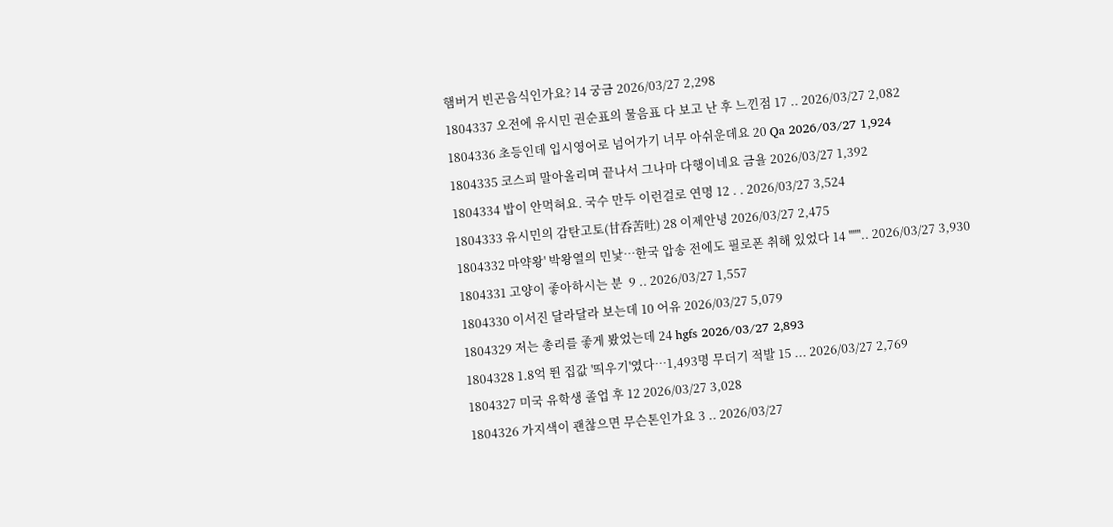햄버거 빈곤음식인가요? 14 궁금 2026/03/27 2,298
1804337 오전에 유시민 권순표의 물음표 다 보고 난 후 느낀점 17 .. 2026/03/27 2,082
1804336 초등인데 입시영어로 넘어가기 너무 아쉬운데요 20 Qa 2026/03/27 1,924
1804335 코스피 말아올리며 끝나서 그나마 다행이네요 금욜 2026/03/27 1,392
1804334 밥이 안먹혀요. 국수 만두 이런걸로 연명 12 . . 2026/03/27 3,524
1804333 유시민의 감탄고토(甘呑苦吐) 28 이제안녕 2026/03/27 2,475
1804332 마약왕' 박왕열의 민낯…한국 압송 전에도 필로폰 취해 있었다 14 ''''''.. 2026/03/27 3,930
1804331 고양이 좋아하시는 분  9 .. 2026/03/27 1,557
1804330 이서진 달라달라 보는데 10 어유 2026/03/27 5,079
1804329 저는 총리를 좋게 봤었는데 24 hgfs 2026/03/27 2,893
1804328 1.8억 뛴 집값 '띄우기'였다…1,493명 무더기 적발 15 ... 2026/03/27 2,769
1804327 미국 유학생 졸업 후 12 2026/03/27 3,028
1804326 가지색이 괜찮으면 무슨톤인가요 3 .. 2026/03/27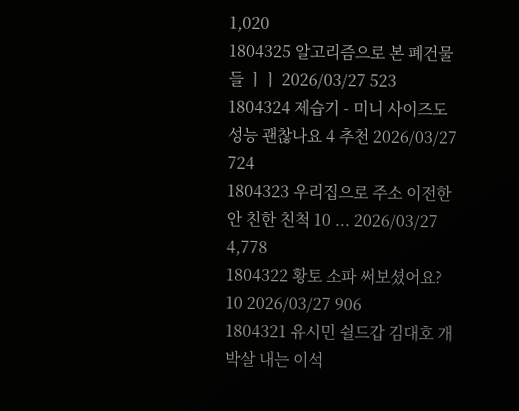1,020
1804325 알고리즘으로 본 폐건물들 ㅣㅣ 2026/03/27 523
1804324 제습기 - 미니 사이즈도 성능 괜찮나요 4 추천 2026/03/27 724
1804323 우리집으로 주소 이전한 안 친한 친척 10 ... 2026/03/27 4,778
1804322 황토 소파 써보셨어요? 10 2026/03/27 906
1804321 유시민 쉴드갑 김대호 개박살 내는 이석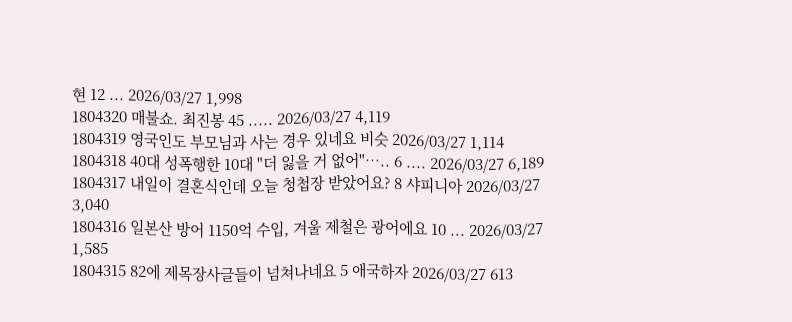현 12 ... 2026/03/27 1,998
1804320 매불쇼. 최진봉 45 ..... 2026/03/27 4,119
1804319 영국인도 부모님과 사는 경우 있네요 비슷 2026/03/27 1,114
1804318 40대 성폭행한 10대 "더 잃을 거 없어"….. 6 .... 2026/03/27 6,189
1804317 내일이 결혼식인데 오늘 청첩장 받았어요? 8 샤피니아 2026/03/27 3,040
1804316 일본산 방어 1150억 수입, 겨울 제철은 광어에요 10 ... 2026/03/27 1,585
1804315 82에 제목장사글들이 넘쳐나네요 5 애국하자 2026/03/27 613